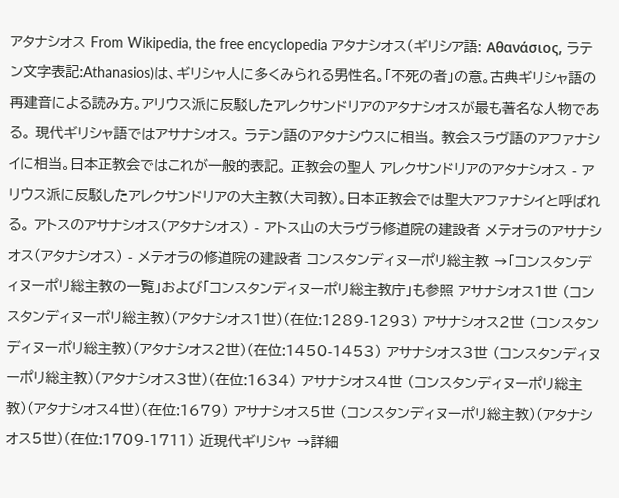アタナシオス From Wikipedia, the free encyclopedia アタナシオス(ギリシア語: Αθανάσιος, ラテン文字表記:Athanasios)は、ギリシャ人に多くみられる男性名。「不死の者」の意。古典ギリシャ語の再建音による読み方。アリウス派に反駁したアレクサンドリアのアタナシオスが最も著名な人物である。 現代ギリシャ語ではアサナシオス。 ラテン語のアタナシウスに相当。 教会スラヴ語のアファナシイに相当。日本正教会ではこれが一般的表記。 正教会の聖人 アレクサンドリアのアタナシオス - アリウス派に反駁したアレクサンドリアの大主教(大司教)。日本正教会では聖大アファナシイと呼ばれる。 アトスのアサナシオス(アタナシオス) - アトス山の大ラヴラ修道院の建設者 メテオラのアサナシオス(アタナシオス) - メテオラの修道院の建設者 コンスタンディヌーポリ総主教 →「コンスタンディヌーポリ総主教の一覧」および「コンスタンディヌーポリ総主教庁」も参照 アサナシオス1世 (コンスタンディヌーポリ総主教)(アタナシオス1世)(在位:1289-1293) アサナシオス2世 (コンスタンディヌーポリ総主教)(アタナシオス2世)(在位:1450-1453) アサナシオス3世 (コンスタンディヌーポリ総主教)(アタナシオス3世)(在位:1634) アサナシオス4世 (コンスタンディヌーポリ総主教)(アタナシオス4世)(在位:1679) アサナシオス5世 (コンスタンディヌーポリ総主教)(アタナシオス5世)(在位:1709-1711) 近現代ギリシャ →詳細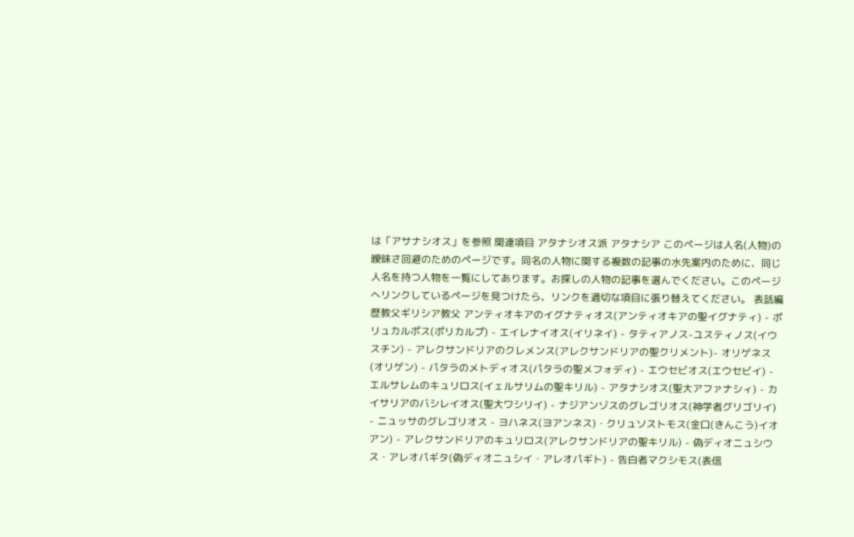は「アサナシオス」を参照 関連項目 アタナシオス派 アタナシア このページは人名(人物)の曖昧さ回避のためのページです。同名の人物に関する複数の記事の水先案内のために、同じ人名を持つ人物を一覧にしてあります。お探しの人物の記事を選んでください。このページへリンクしているページを見つけたら、リンクを適切な項目に張り替えてください。 表話編歴教父ギリシア教父 アンティオキアのイグナティオス(アンティオキアの聖イグナティ) - ポリュカルポス(ポリカルプ) - エイレナイオス(イリネイ) - タティアノス-ユスティノス(イウスチン) - アレクサンドリアのクレメンス(アレクサンドリアの聖クリメント)- オリゲネス(オリゲン) - パタラのメトディオス(パタラの聖メフォディ) - エウセビオス(エウセビイ) - エルサレムのキュリロス(イェルサリムの聖キリル) - アタナシオス(聖大アファナシィ) - カイサリアのバシレイオス(聖大ワシリイ) - ナジアンゾスのグレゴリオス(神学者グリゴリイ) - ニュッサのグレゴリオス - ヨハネス(ヨアンネス)・クリュソストモス(金口(きんこう)イオアン) - アレクサンドリアのキュリロス(アレクサンドリアの聖キリル) - 偽ディオニュシウス・アレオパギタ(偽ディオニュシイ・アレオパギト) - 告白者マクシモス(表信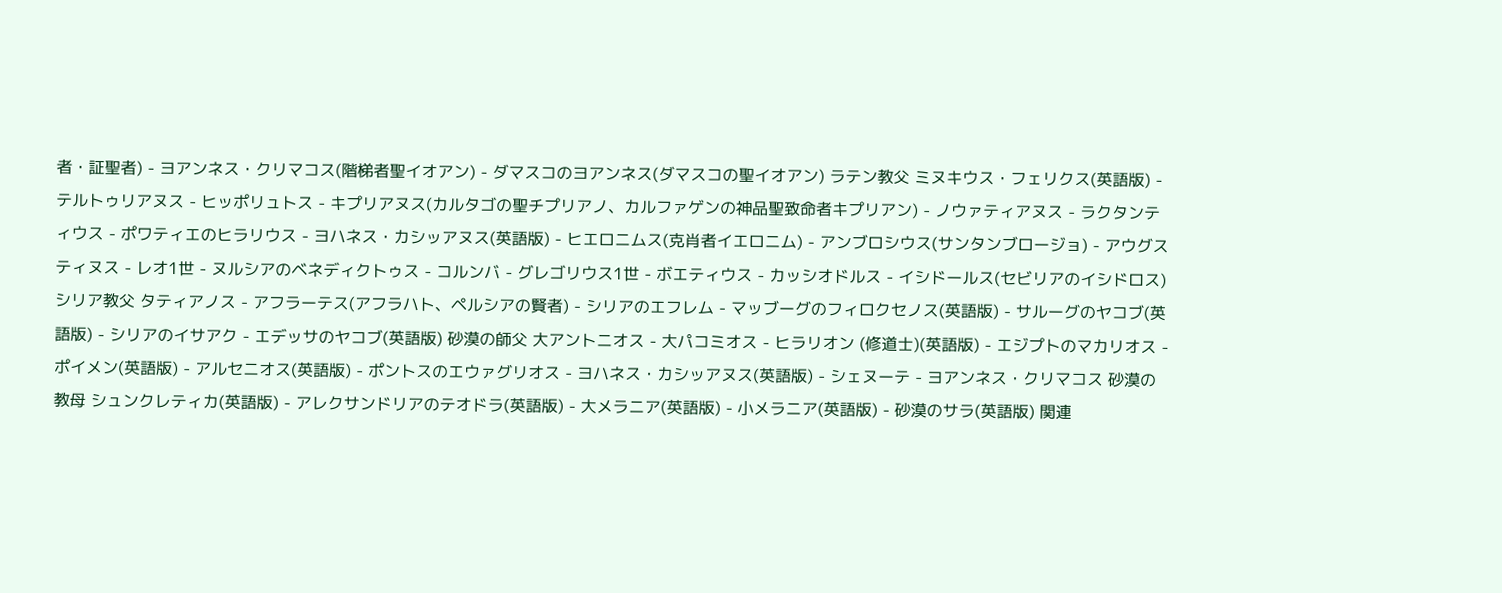者・証聖者) - ヨアンネス・クリマコス(階梯者聖イオアン) - ダマスコのヨアンネス(ダマスコの聖イオアン) ラテン教父 ミヌキウス・フェリクス(英語版) - テルトゥリアヌス - ヒッポリュトス - キプリアヌス(カルタゴの聖チプリアノ、カルファゲンの神品聖致命者キプリアン) - ノウァティアヌス - ラクタンティウス - ポワティエのヒラリウス - ヨハネス・カシッアヌス(英語版) - ヒエロニムス(克肖者イエロニム) - アンブロシウス(サンタンブロージョ) - アウグスティヌス - レオ1世 - ヌルシアのベネディクトゥス - コルンバ - グレゴリウス1世 - ボエティウス - カッシオドルス - イシドールス(セビリアのイシドロス) シリア教父 タティアノス - アフラーテス(アフラハト、ペルシアの賢者) - シリアのエフレム - マッブーグのフィロクセノス(英語版) - サルーグのヤコブ(英語版) - シリアのイサアク - エデッサのヤコブ(英語版) 砂漠の師父 大アントニオス - 大パコミオス - ヒラリオン (修道士)(英語版) - エジプトのマカリオス - ポイメン(英語版) - アルセニオス(英語版) - ポントスのエウァグリオス - ヨハネス・カシッアヌス(英語版) - シェヌーテ - ヨアンネス・クリマコス 砂漠の教母 シュンクレティカ(英語版) - アレクサンドリアのテオドラ(英語版) - 大メラニア(英語版) - 小メラニア(英語版) - 砂漠のサラ(英語版) 関連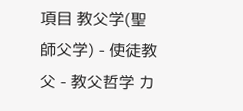項目 教父学(聖師父学) - 使徒教父 - 教父哲学 カ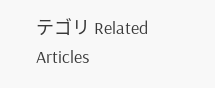テゴリ Related Articles